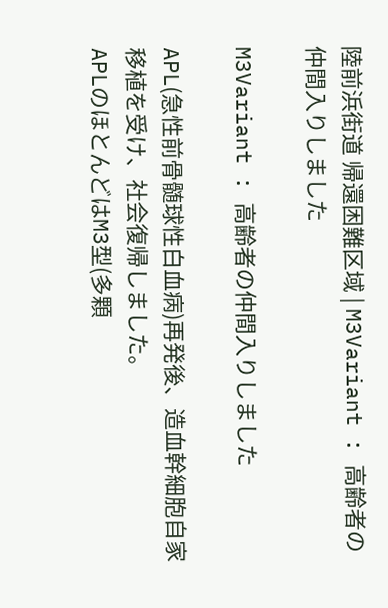陸前浜街道 帰還困難区域 | M3Variant : 高齢者の仲間入りしました

M3Variant : 高齢者の仲間入りしました

APL(急性前骨髄球性白血病)再発後、造血幹細胞自家移植を受け、社会復帰しました。
APLのほとんどはM3型(多顆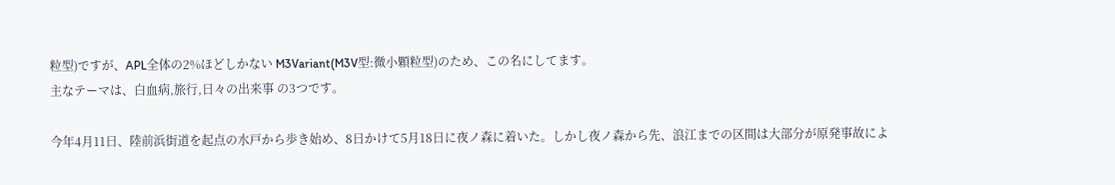粒型)ですが、APL全体の2%ほどしかない M3Variant(M3V型:微小顆粒型)のため、この名にしてます。
主なテーマは、白血病,旅行,日々の出来事 の3つです。

今年4月11日、陸前浜街道を起点の水戸から歩き始め、8日かけて5月18日に夜ノ森に着いた。しかし夜ノ森から先、浪江までの区間は大部分が原発事故によ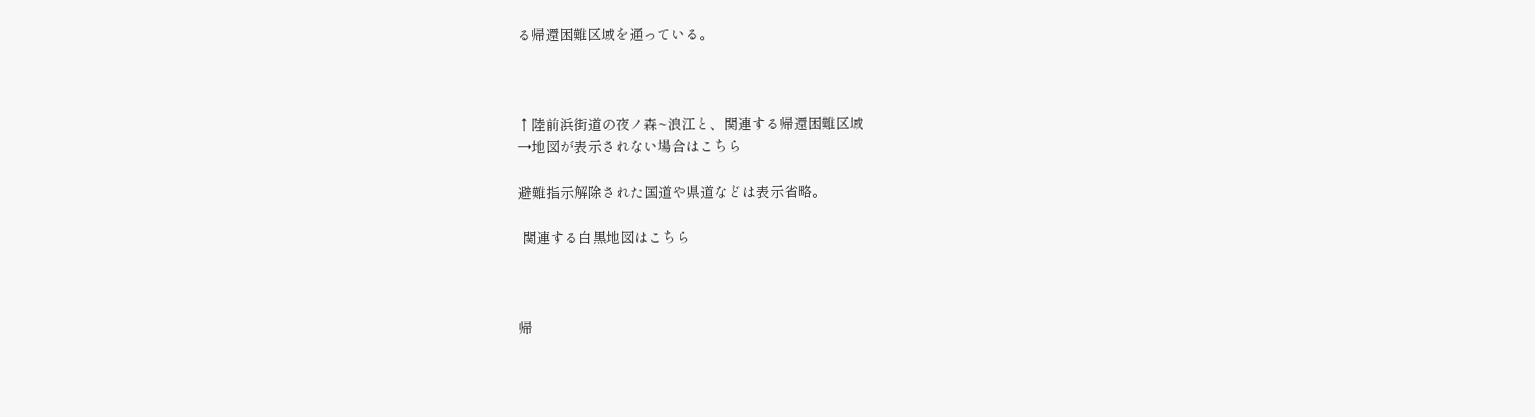る帰還困難区域を通っている。



↑陸前浜街道の夜ノ森~浪江と、関連する帰還困難区域
→地図が表示されない場合はこちら

避難指示解除された国道や県道などは表示省略。

 関連する白黒地図はこちら



帰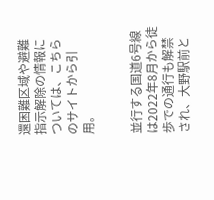還困難区域や避難指示解除の情報については、こちらのサイトから引用。


並行する国道6号線は2022年8月から徒歩での通行も解禁され、大野駅前と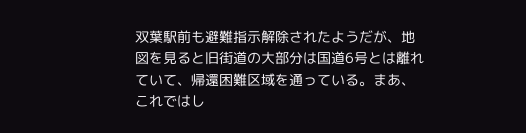双葉駅前も避難指示解除されたようだが、地図を見ると旧街道の大部分は国道6号とは離れていて、帰還困難区域を通っている。まあ、これではし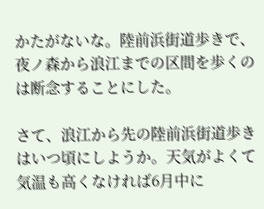かたがないな。陸前浜街道歩きで、夜ノ森から浪江までの区間を歩くのは断念することにした。

さて、浪江から先の陸前浜街道歩きはいつ頃にしようか。天気がよくて気温も高くなければ6月中に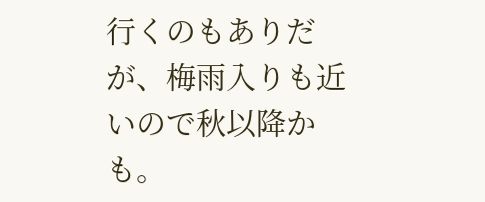行くのもありだが、梅雨入りも近いので秋以降かも。